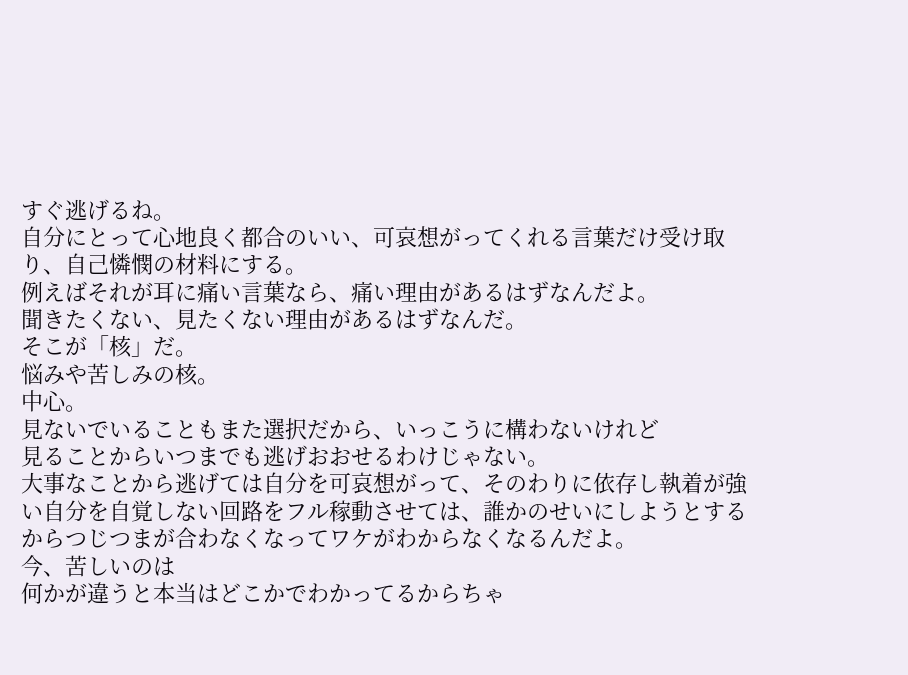すぐ逃げるね。
自分にとって心地良く都合のいい、可哀想がってくれる言葉だけ受け取り、自己憐憫の材料にする。
例えばそれが耳に痛い言葉なら、痛い理由があるはずなんだよ。
聞きたくない、見たくない理由があるはずなんだ。
そこが「核」だ。
悩みや苦しみの核。
中心。
見ないでいることもまた選択だから、いっこうに構わないけれど
見ることからいつまでも逃げおおせるわけじゃない。
大事なことから逃げては自分を可哀想がって、そのわりに依存し執着が強い自分を自覚しない回路をフル稼動させては、誰かのせいにしようとするからつじつまが合わなくなってワケがわからなくなるんだよ。
今、苦しいのは
何かが違うと本当はどこかでわかってるからちゃ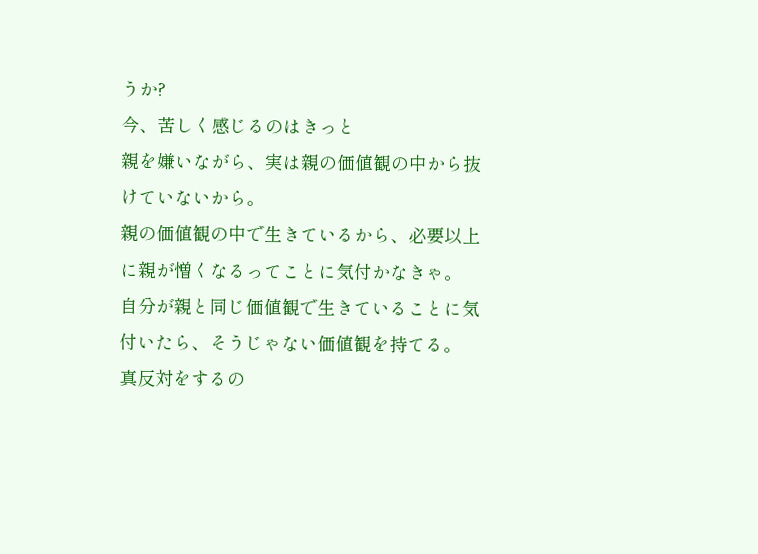うか?
今、苦しく感じるのはきっと
親を嫌いながら、実は親の価値観の中から抜けていないから。
親の価値観の中で生きているから、必要以上に親が憎くなるってことに気付かなきゃ。
自分が親と同じ価値観で生きていることに気付いたら、そうじゃない価値観を持てる。
真反対をするの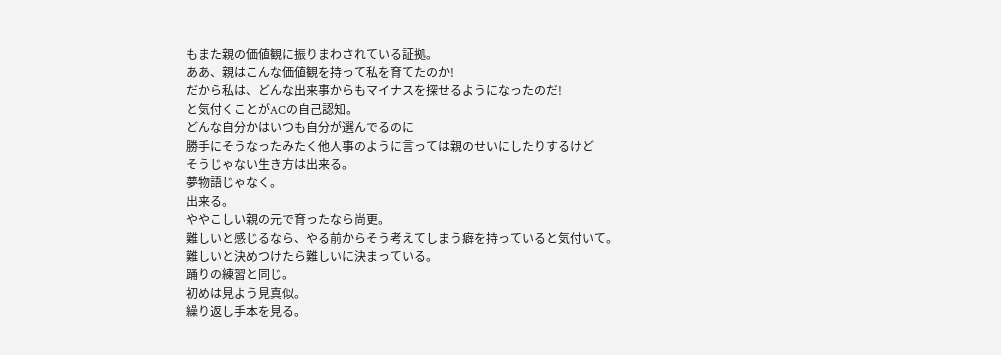もまた親の価値観に振りまわされている証拠。
ああ、親はこんな価値観を持って私を育てたのか!
だから私は、どんな出来事からもマイナスを探せるようになったのだ!
と気付くことがACの自己認知。
どんな自分かはいつも自分が選んでるのに
勝手にそうなったみたく他人事のように言っては親のせいにしたりするけど
そうじゃない生き方は出来る。
夢物語じゃなく。
出来る。
ややこしい親の元で育ったなら尚更。
難しいと感じるなら、やる前からそう考えてしまう癖を持っていると気付いて。
難しいと決めつけたら難しいに決まっている。
踊りの練習と同じ。
初めは見よう見真似。
繰り返し手本を見る。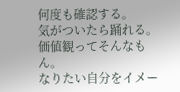何度も確認する。
気がついたら踊れる。
価値観ってそんなもん。
なりたい自分をイメー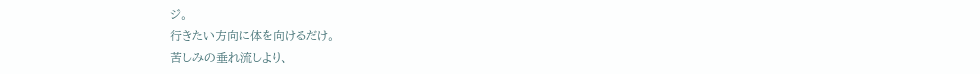ジ。
行きたい方向に体を向けるだけ。
苦しみの垂れ流しより、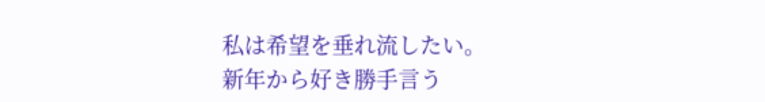私は希望を垂れ流したい。
新年から好き勝手言う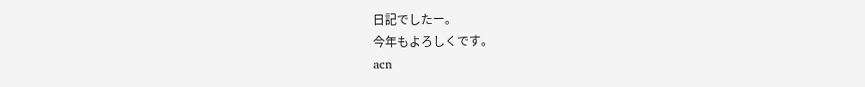日記でしたー。
今年もよろしくです。
acn